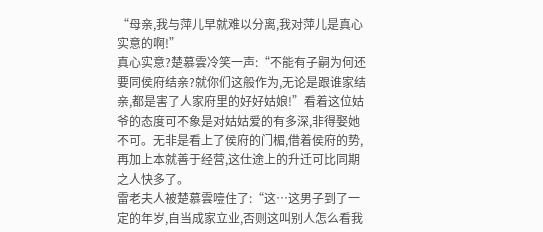“母亲,我与萍儿早就难以分离,我对萍儿是真心实意的啊!”
真心实意?楚慕雲冷笑一声:“不能有子嗣为何还要同侯府结亲?就你们这般作为,无论是跟谁家结亲,都是害了人家府里的好好姑娘!”看着这位姑爷的态度可不象是对姑姑爱的有多深,非得娶她不可。无非是看上了侯府的门楣,借着侯府的势,再加上本就善于经营,这仕途上的升迁可比同期之人快多了。
雷老夫人被楚慕雲噎住了:“这…这男子到了一定的年岁,自当成家立业,否则这叫别人怎么看我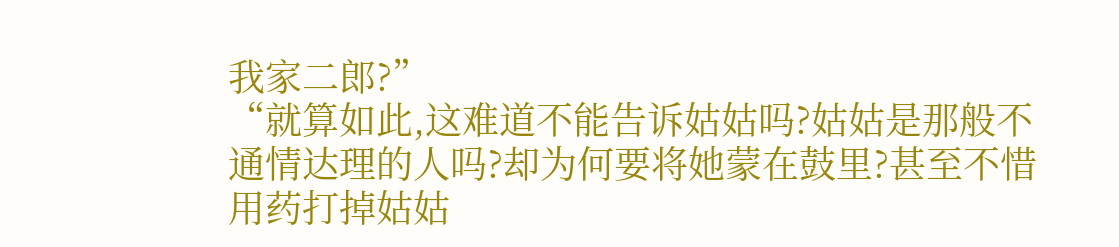我家二郎?”
“就算如此,这难道不能告诉姑姑吗?姑姑是那般不通情达理的人吗?却为何要将她蒙在鼓里?甚至不惜用药打掉姑姑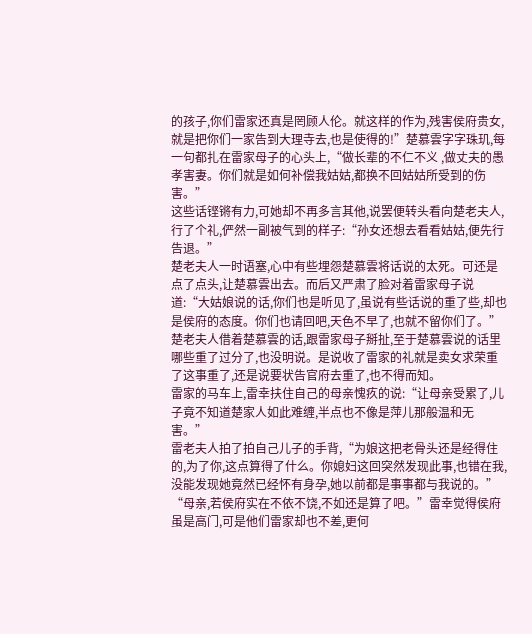的孩子,你们雷家还真是罔顾人伦。就这样的作为,残害侯府贵女,就是把你们一家告到大理寺去,也是使得的!”楚慕雲字字珠玑,每一句都扎在雷家母子的心头上,“做长辈的不仁不义 ,做丈夫的愚孝害妻。你们就是如何补偿我姑姑,都换不回姑姑所受到的伤害。”
这些话铿锵有力,可她却不再多言其他,说罢便转头看向楚老夫人,行了个礼,俨然一副被气到的样子:“孙女还想去看看姑姑,便先行告退。”
楚老夫人一时语塞,心中有些埋怨楚慕雲将话说的太死。可还是点了点头,让楚慕雲出去。而后又严肃了脸对着雷家母子说道:“大姑娘说的话,你们也是听见了,虽说有些话说的重了些,却也是侯府的态度。你们也请回吧,天色不早了,也就不留你们了。”
楚老夫人借着楚慕雲的话,跟雷家母子掰扯,至于楚慕雲说的话里哪些重了过分了,也没明说。是说收了雷家的礼就是卖女求荣重了这事重了,还是说要状告官府去重了,也不得而知。
雷家的马车上,雷幸扶住自己的母亲愧疚的说:“让母亲受累了,儿子竟不知道楚家人如此难缠,半点也不像是萍儿那般温和无害。”
雷老夫人拍了拍自己儿子的手背,“为娘这把老骨头还是经得住的,为了你,这点算得了什么。你媳妇这回突然发现此事,也错在我,没能发现她竟然已经怀有身孕,她以前都是事事都与我说的。”
“母亲,若侯府实在不依不饶,不如还是算了吧。”雷幸觉得侯府虽是高门,可是他们雷家却也不差,更何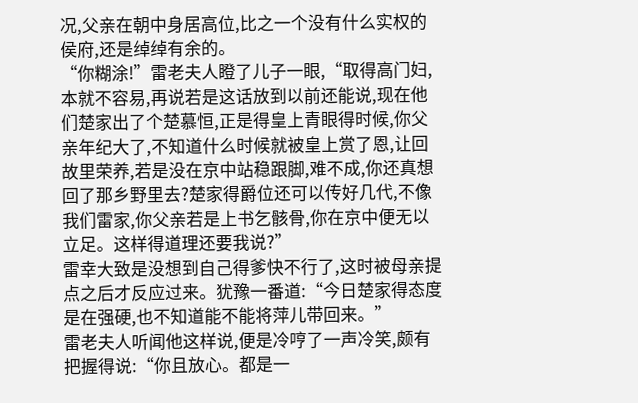况,父亲在朝中身居高位,比之一个没有什么实权的侯府,还是绰绰有余的。
“你糊涂!”雷老夫人瞪了儿子一眼,“取得高门妇,本就不容易,再说若是这话放到以前还能说,现在他们楚家出了个楚慕恒,正是得皇上青眼得时候,你父亲年纪大了,不知道什么时候就被皇上赏了恩,让回故里荣养,若是没在京中站稳跟脚,难不成,你还真想回了那乡野里去?楚家得爵位还可以传好几代,不像我们雷家,你父亲若是上书乞骸骨,你在京中便无以立足。这样得道理还要我说?”
雷幸大致是没想到自己得爹快不行了,这时被母亲提点之后才反应过来。犹豫一番道:“今日楚家得态度是在强硬,也不知道能不能将萍儿带回来。”
雷老夫人听闻他这样说,便是冷哼了一声冷笑,颇有把握得说:“你且放心。都是一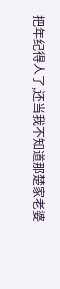把年纪得人了,还当我不知道那楚家老婆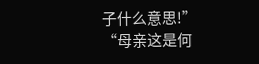子什么意思!”
“母亲这是何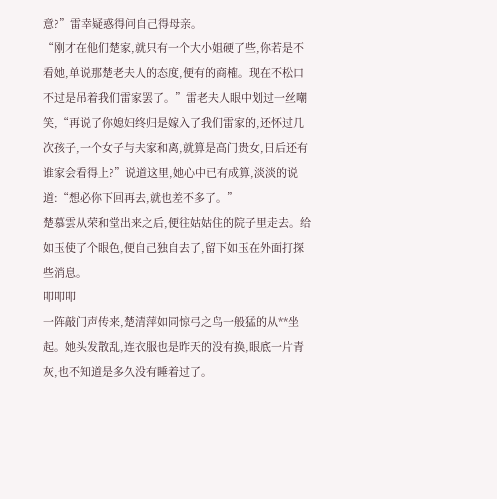意?”雷幸疑惑得问自己得母亲。
“刚才在他们楚家,就只有一个大小姐硬了些,你若是不看她,单说那楚老夫人的态度,便有的商榷。现在不松口不过是吊着我们雷家罢了。”雷老夫人眼中划过一丝嘲笑,“再说了你媳妇终归是嫁入了我们雷家的,还怀过几次孩子,一个女子与夫家和离,就算是高门贵女,日后还有谁家会看得上?”说道这里,她心中已有成算,淡淡的说道:“想必你下回再去,就也差不多了。”
楚慕雲从荣和堂出来之后,便往姑姑住的院子里走去。给如玉使了个眼色,便自己独自去了,留下如玉在外面打探些消息。
叩叩叩
一阵敲门声传来,楚清萍如同惊弓之鸟一般猛的从**坐起。她头发散乱,连衣服也是昨天的没有换,眼底一片青灰,也不知道是多久没有睡着过了。